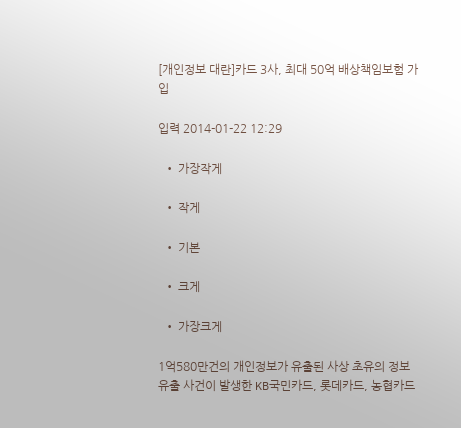[개인정보 대란]카드 3사, 최대 50억 배상책임보험 가입

입력 2014-01-22 12:29

  • 가장작게

  • 작게

  • 기본

  • 크게

  • 가장크게

1억580만건의 개인정보가 유출된 사상 초유의 정보유출 사건이 발생한 KB국민카드, 롯데카드, 농협카드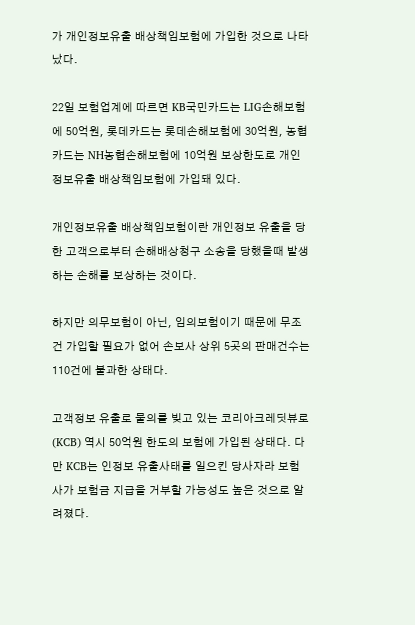가 개인정보유출 배상책임보험에 가입한 것으로 나타났다.

22일 보험업계에 따르면 KB국민카드는 LIG손해보험에 50억원, 롯데카드는 롯데손해보험에 30억원, 농협카드는 NH농협손해보험에 10억원 보상한도로 개인정보유출 배상책임보험에 가입돼 있다.

개인정보유출 배상책임보험이란 개인정보 유출을 당한 고객으로부터 손해배상청구 소송을 당했을때 발생하는 손해를 보상하는 것이다.

하지만 의무보험이 아닌, 임의보험이기 때문에 무조건 가입할 필요가 없어 손보사 상위 5곳의 판매건수는 110건에 불과한 상태다.

고객정보 유출로 물의를 빚고 있는 코리아크레딧뷰로(KCB) 역시 50억원 한도의 보험에 가입된 상태다. 다만 KCB는 인정보 유출사태를 일으킨 당사자라 보험사가 보험금 지급을 거부할 가능성도 높은 것으로 알려졌다.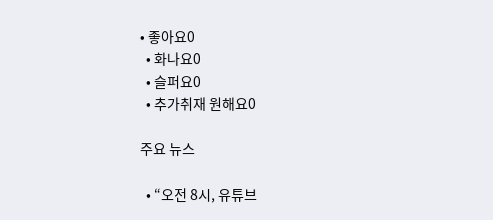• 좋아요0
  • 화나요0
  • 슬퍼요0
  • 추가취재 원해요0

주요 뉴스

  • “오전 8시, 유튜브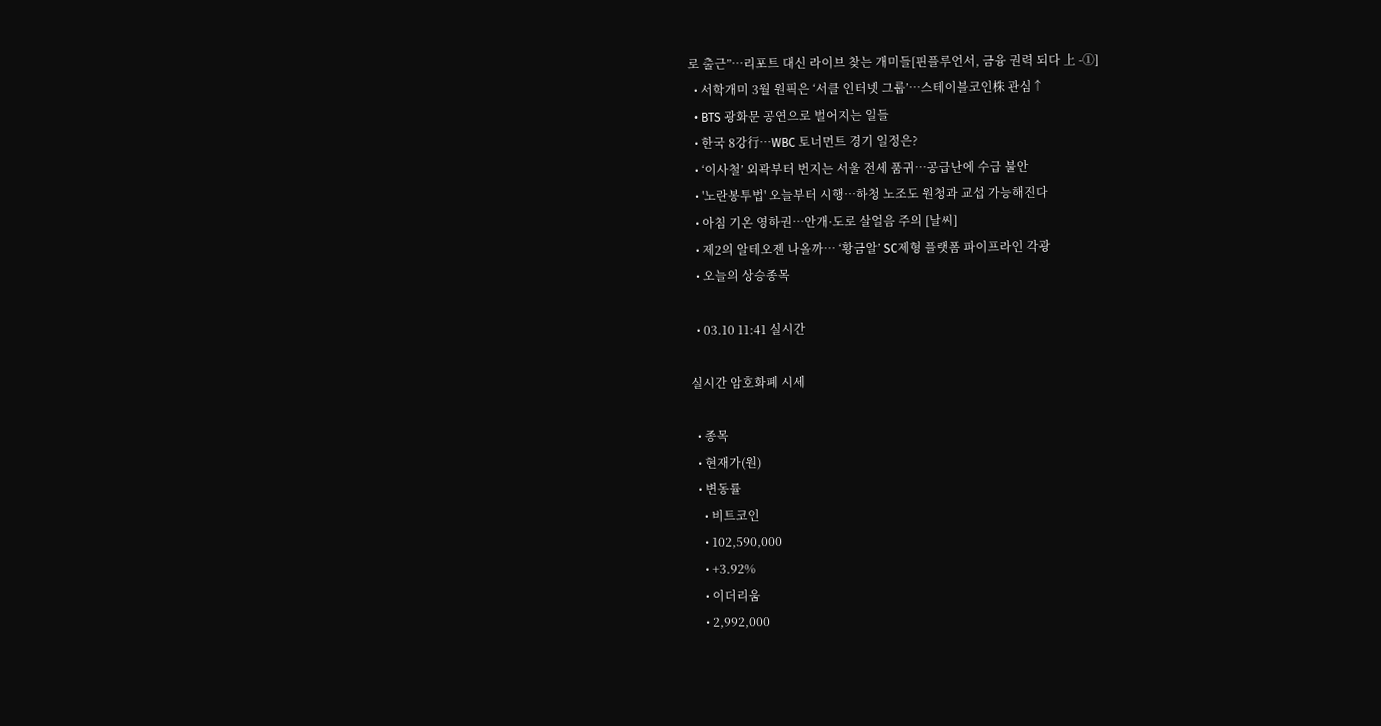로 출근”…리포트 대신 라이브 찾는 개미들[핀플루언서, 금융 권력 되다 上 -①]
  • 서학개미 3월 원픽은 ‘서클 인터넷 그룹’⋯스테이블코인株 관심↑
  • BTS 광화문 공연으로 벌어지는 일들
  • 한국 8강行…WBC 토너먼트 경기 일정은?
  • ‘이사철’ 외곽부터 번지는 서울 전세 품귀…공급난에 수급 불안
  • '노란봉투법' 오늘부터 시행⋯하청 노조도 원청과 교섭 가능해진다
  • 아침 기온 영하권…안개·도로 살얼음 주의 [날씨]
  • 제2의 알테오젠 나올까… ‘황금알’ SC제형 플랫폼 파이프라인 각광
  • 오늘의 상승종목

  • 03.10 11:41 실시간

실시간 암호화폐 시세

  • 종목
  • 현재가(원)
  • 변동률
    • 비트코인
    • 102,590,000
    • +3.92%
    • 이더리움
    • 2,992,000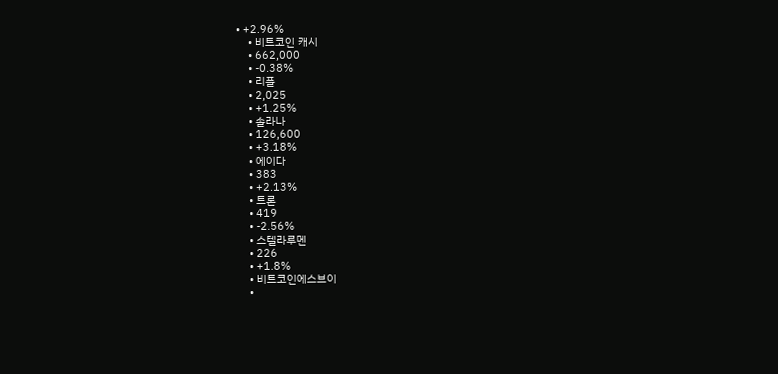• +2.96%
    • 비트코인 캐시
    • 662,000
    • -0.38%
    • 리플
    • 2,025
    • +1.25%
    • 솔라나
    • 126,600
    • +3.18%
    • 에이다
    • 383
    • +2.13%
    • 트론
    • 419
    • -2.56%
    • 스텔라루멘
    • 226
    • +1.8%
    • 비트코인에스브이
    •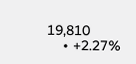19,810
    • +2.27%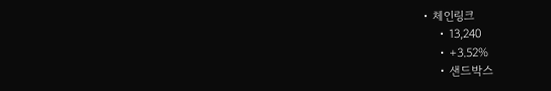• 체인링크
    • 13,240
    • +3.52%
    • 샌드박스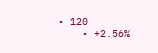• 120
    • +2.56%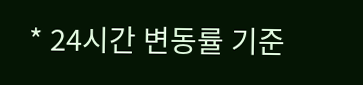* 24시간 변동률 기준